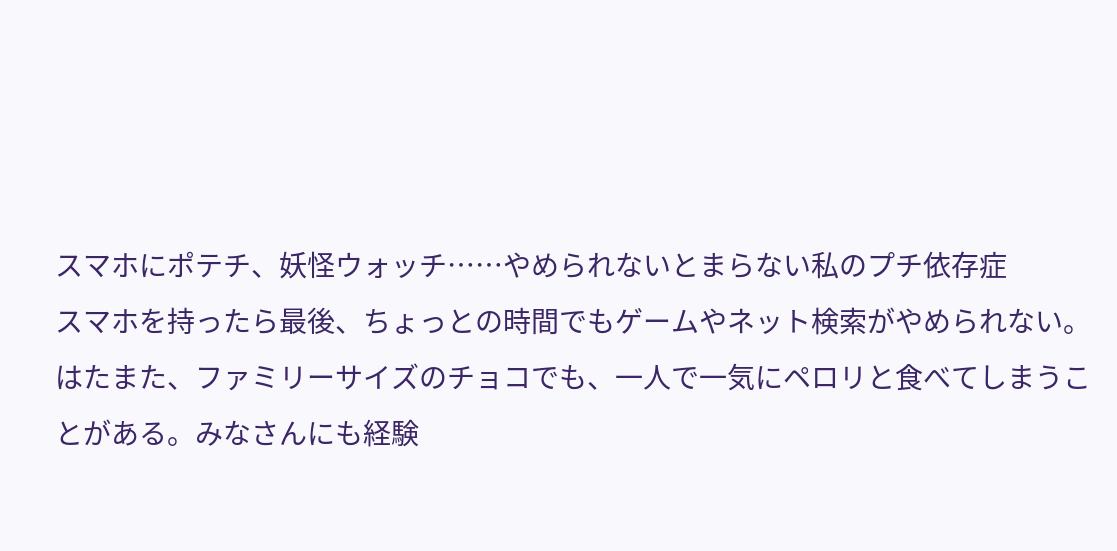スマホにポテチ、妖怪ウォッチ……やめられないとまらない私のプチ依存症
スマホを持ったら最後、ちょっとの時間でもゲームやネット検索がやめられない。はたまた、ファミリーサイズのチョコでも、一人で一気にペロリと食べてしまうことがある。みなさんにも経験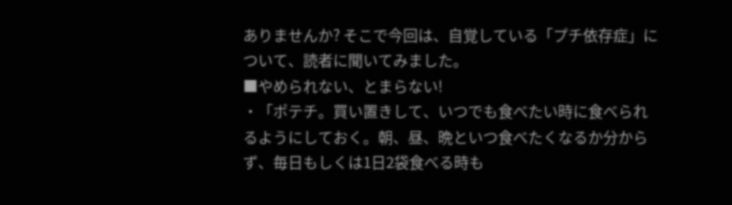ありませんか? そこで今回は、自覚している「プチ依存症」について、読者に聞いてみました。
■やめられない、とまらない!
・「ポテチ。買い置きして、いつでも食べたい時に食べられるようにしておく。朝、昼、晩といつ食べたくなるか分からず、毎日もしくは1日2袋食べる時も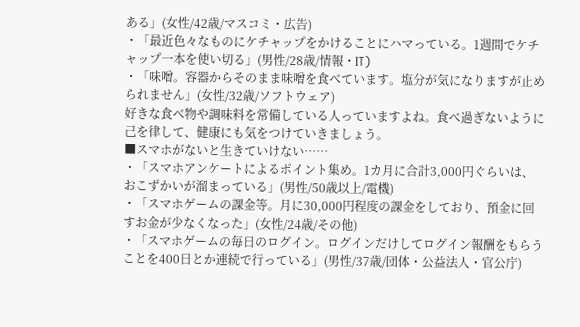ある」(女性/42歳/マスコミ・広告)
・「最近色々なものにケチャップをかけることにハマっている。1週間でケチャップ一本を使い切る」(男性/28歳/情報・IT)
・「味噌。容器からそのまま味噌を食べています。塩分が気になりますが止められません」(女性/32歳/ソフトウェア)
好きな食べ物や調味料を常備している人っていますよね。食べ過ぎないように己を律して、健康にも気をつけていきましょう。
■スマホがないと生きていけない……
・「スマホアンケートによるポイント集め。1カ月に合計3,000円ぐらいは、おこずかいが溜まっている」(男性/50歳以上/電機)
・「スマホゲームの課金等。月に30,000円程度の課金をしており、預金に回すお金が少なくなった」(女性/24歳/その他)
・「スマホゲームの毎日のログイン。ログインだけしてログイン報酬をもらうことを400日とか連続で行っている」(男性/37歳/団体・公益法人・官公庁)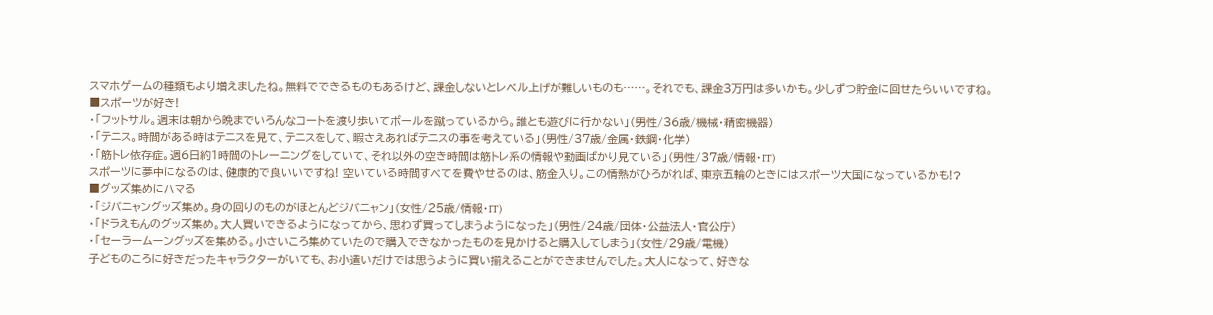スマホゲームの種類もより増えましたね。無料でできるものもあるけど、課金しないとレベル上げが難しいものも……。それでも、課金3万円は多いかも。少しずつ貯金に回せたらいいですね。
■スポーツが好き!
・「フットサル。週末は朝から晩までいろんなコートを渡り歩いてボールを蹴っているから。誰とも遊びに行かない」(男性/36歳/機械・精密機器)
・「テニス。時間がある時はテニスを見て、テニスをして、暇さえあればテニスの事を考えている」(男性/37歳/金属・鉄鋼・化学)
・「筋トレ依存症。週6日約1時間のトレーニングをしていて、それ以外の空き時間は筋トレ系の情報や動画ばかり見ている」(男性/37歳/情報・IT)
スポーツに夢中になるのは、健康的で良いいですね! 空いている時間すべてを費やせるのは、筋金入り。この情熱がひろがれば、東京五輪のときにはスポーツ大国になっているかも!?
■グッズ集めにハマる
・「ジバニャングッズ集め。身の回りのものがほとんどジバニャン」(女性/25歳/情報・IT)
・「ドラえもんのグッズ集め。大人買いできるようになってから、思わず買ってしまうようになった」(男性/24歳/団体・公益法人・官公庁)
・「セーラームーングッズを集める。小さいころ集めていたので購入できなかったものを見かけると購入してしまう」(女性/29歳/電機)
子どものころに好きだったキャラクターがいても、お小遣いだけでは思うように買い揃えることができませんでした。大人になって、好きな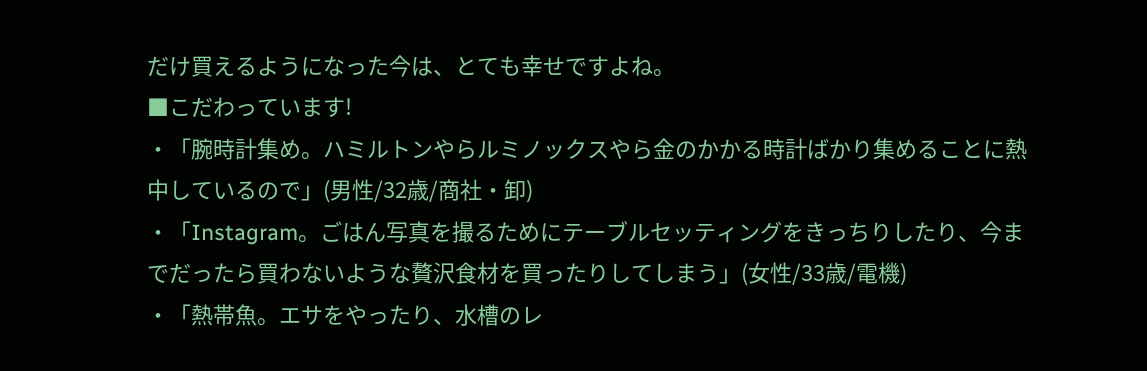だけ買えるようになった今は、とても幸せですよね。
■こだわっています!
・「腕時計集め。ハミルトンやらルミノックスやら金のかかる時計ばかり集めることに熱中しているので」(男性/32歳/商社・卸)
・「Instagram。ごはん写真を撮るためにテーブルセッティングをきっちりしたり、今までだったら買わないような贅沢食材を買ったりしてしまう」(女性/33歳/電機)
・「熱帯魚。エサをやったり、水槽のレ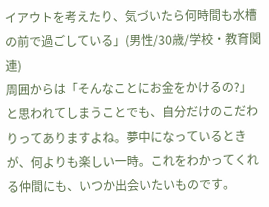イアウトを考えたり、気づいたら何時間も水槽の前で過ごしている」(男性/30歳/学校・教育関連)
周囲からは「そんなことにお金をかけるの?」と思われてしまうことでも、自分だけのこだわりってありますよね。夢中になっているときが、何よりも楽しい一時。これをわかってくれる仲間にも、いつか出会いたいものです。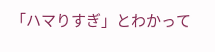「ハマりすぎ」とわかって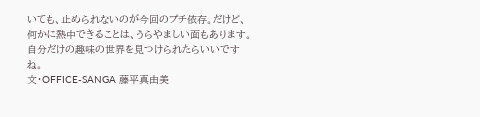いても、止められないのが今回のプチ依存。だけど、何かに熱中できることは、うらやましい面もあります。自分だけの趣味の世界を見つけられたらいいですね。
文・OFFICE-SANGA 藤平真由美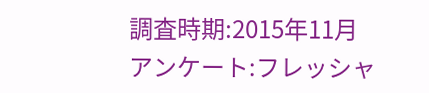調査時期:2015年11月
アンケート:フレッシャ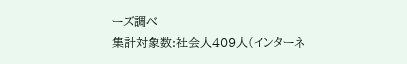ーズ調べ
集計対象数:社会人409人(インターネ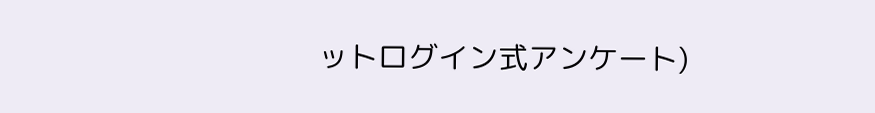ットログイン式アンケート)